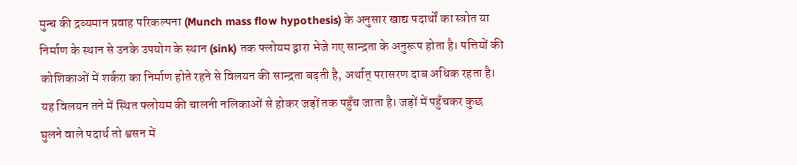मुन्च की द्रव्यमान प्रवाह परिकल्पना (Munch mass flow hypothesis) के अनुसार खाद्य पदार्थों का स्त्रोत या निर्माण के स्थान से उनके उपयोग के स्थान (sink) तक फ्लोयम द्वारा भेजे गए सान्द्रता के अनुरूप होता है। पत्तियों की कोशिकाओं में शर्करा का निर्माण होते रहने से विलयन की सान्द्रता बढ़ती है, अर्थात् परासरण दाब अधिक रहता है। यह विलयन तने में स्थित फ्लोयम की चालनी नलिकाओं से होकर जड़ों तक पहुँच जाता है। जड़ों में पहुँचकर कुछ घुलने वाले पदार्थ तो श्वसन में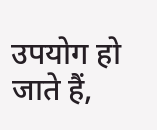उपयोग हो जाते हैं,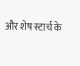और शेष स्टार्च के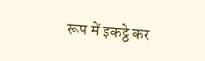रूप में इकट्ठे कर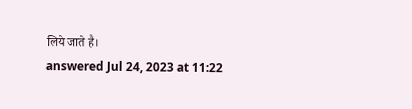लिये जाते है।
answered Jul 24, 2023 at 11:22